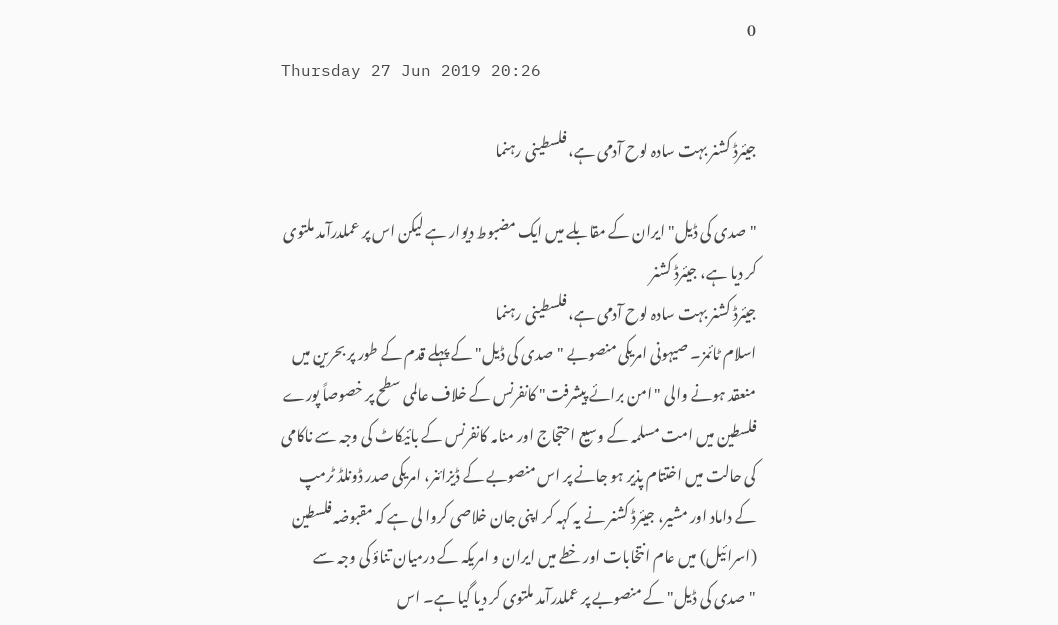0
Thursday 27 Jun 2019 20:26

جیئرڈ کشنر بہت سادہ لوح آدمی ہے، فلسطینی رہنما

"صدی کی ڈیل" ایران کے مقابلے میں ایک مضبوط دیوار ہے لیکن اس پر عملدرآمد ملتوی کر دیا ہے، جیئرڈ کشنر
جیئرڈ کشنر بہت سادہ لوح آدمی ہے، فلسطینی رہنما
اسلام ٹائمز۔ صیہونی امریکی منصوبے "صدی کی ڈیل" کے پہلے قدم کے طور پر بحرین میں منعقد ہونے والی "امن برائے پیشرفت" کانفرنس کے خلاف عالمی سطح پر خصوصاً پورے فلسطین میں امت مسلمہ کے وسیع احتجاج اور منامہ کانفرنس کے بائیکاٹ کی وجہ سے ناکامی کی حالت میں اختتام پذیر ہو جانے پر اس منصوبے کے ڈیزائنر، امریکی صدر ڈونلڈ ٹرمپ کے داماد اور مشیر، جیئرڈ کشنر نے یہ کہہ کر اپنی جان خلاصی کروا لی ہے کہ مقبوضہ فلسطین (اسرائیل) میں عام انتخابات اور خطے میں ایران و امریکہ کے درمیان تناؤ کی وجہ سے "صدی کی ڈیل" کے منصوبے پر عملدرآمد ملتوی کر دیا گیا ہے۔ اس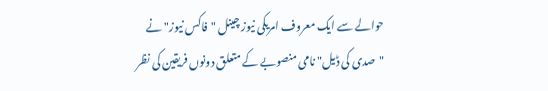حوالے سے ایک معروف امریکی نیوز چینل "فاکس نیوز" نے "صدی کی ڈیل" نامی منصوبے کے متعلق دونوں فریقین کی نظر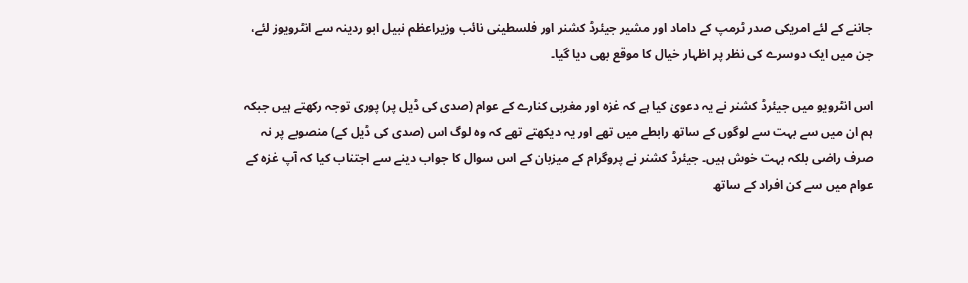جاننے کے لئے امریکی صدر ٹرمپ کے داماد اور مشیر جیئرڈ کشنر اور فلسطینی نائب وزیراعظم نبیل ابو ردینہ سے انٹرویوز لئے، جن میں ایک دوسرے کی نظر پر اظہار خیال کا موقع بھی دیا گیا۔

اس انٹرویو میں جیئرڈ کشنر نے یہ دعویٰ کیا ہے کہ غزہ اور مغربی کنارے کے عوام (صدی کی ڈیل پر) پوری توجہ رکھتے ہیں جبکہ ہم ان میں سے بہت سے لوگوں کے ساتھ رابطے میں تھے اور یہ دیکھتے تھے کہ وہ لوگ اس (صدی کی ڈیل کے) منصوبے پر نہ صرف راضی بلکہ بہت خوش ہیں۔ جیئرڈ کشنر نے پروگرام کے میزبان کے اس سوال کا جواب دینے سے اجتناب کیا کہ آپ غزہ کے عوام میں سے کن افراد کے ساتھ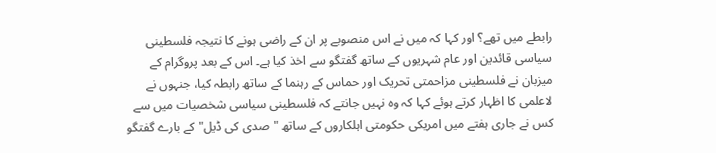رابطے میں تھے؟ اور کہا کہ میں نے اس منصوبے پر ان کے راضی ہونے کا نتیجہ فلسطینی سیاسی قائدین اور عام شہریوں کے ساتھ گفتگو سے اخذ کیا ہے۔ اس کے بعد پروگرام کے میزبان نے فلسطینی مزاحمتی تحریک اور حماس کے رہنما کے ساتھ رابطہ کیا، جنہوں نے لاعلمی کا اظہار کرتے ہوئے کہا کہ وہ نہیں جانتے کہ فلسطینی سیاسی شخصیات میں سے کس نے جاری ہفتے میں امریکی حکومتی اہلکاروں کے ساتھ "صدی کی ڈیل" کے بارے گفتگو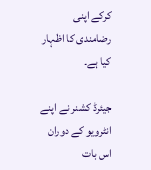کرکے اپنی رضامندی کا اظہار کیا ہے۔

جیئرڈ کشنر نے اپنے انٹرویو کے دوران اس بات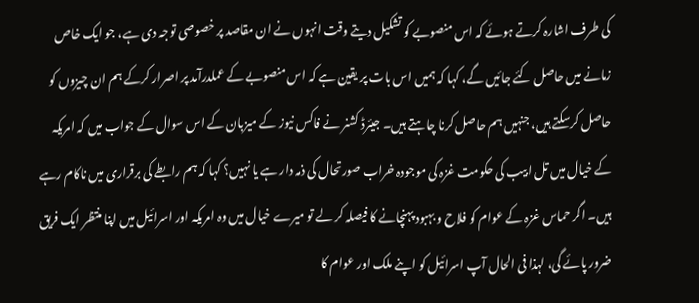کی طرف اشارہ کرتے ہوئے کہ اس منصوبے کو تشکیل دیتے وقت انہوں نے ان مقاصد پر خصوصی توجہ دی ہے، جو ایک خاص زمانے میں حاصل کئے جائیں گے، کہا کہ ہمیں اس بات پر یقین ہے کہ اس منصوبے کے عملدرآمد پر اصرار کرکے ہم ان چیزوں کو حاصل کرسکتے ہیں، جنہیں ہم حاصل کرنا چاہتے ہیں۔ جیئرڈ کشنر نے فاکس نیوز کے میزبان کے اس سوال کے جواب میں کہ امریکہ کے خیال میں تل ابیب کی حکومت غزہ کی موجودہ خراب صورتحال کی ذمہ دار ہے یا نہیں؟ کہا کہ ہم رابطے کی برقراری میں ناکام رہے ہیں۔ اگر حماس غزہ کے عوام کو فلاح و بہبود پہنچانے کا فیصلہ کر لے تو میرے خیال میں وہ امریکہ اور اسرائیل میں اپنا منتظر ایک فریق ضرور پائے گی، لہذا فی الحال آپ اسرائیل کو اپنے ملک اور عوام کا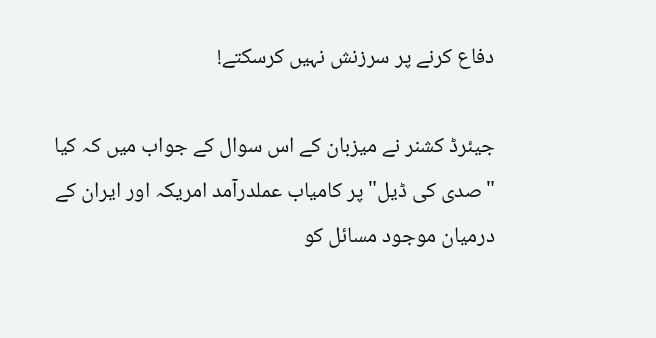دفاع کرنے پر سرزنش نہیں کرسکتے!

جیئرڈ کشنر نے میزبان کے اس سوال کے جواب میں کہ کیا "صدی کی ڈیل" پر کامیاب عملدرآمد امریکہ اور ایران کے درمیان موجود مسائل کو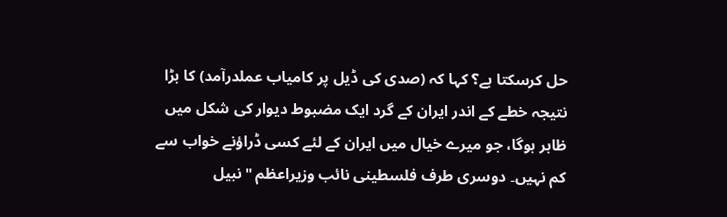حل کرسکتا ہے؟ کہا کہ (صدی کی ڈیل پر کامیاب عملدرآمد) کا بڑا نتیجہ خطے کے اندر ایران کے گرد ایک مضبوط دیوار کی شکل میں ظاہر ہوگا، جو میرے خیال میں ایران کے لئے کسی ڈراؤنے خواب سے کم نہیں۔ دوسری طرف فلسطینی نائب وزیراعظم "نبیل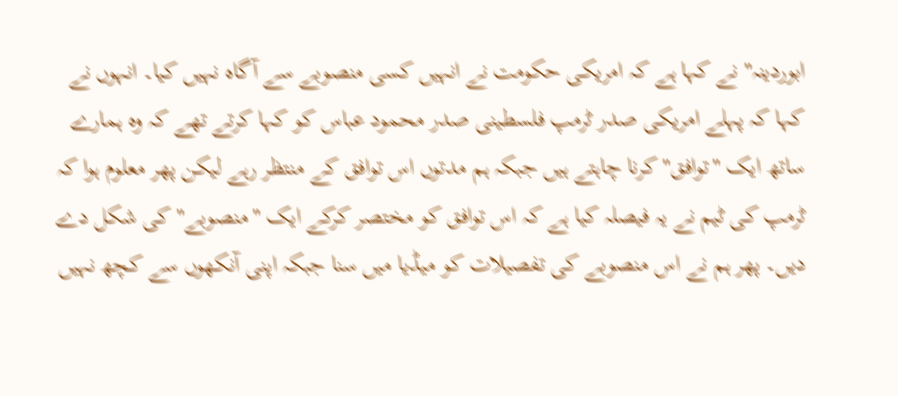ابوردینہ" نے کہا ہے کہ امریکی حکومت نے انہیں کسی منصوبے سے آگاہ نہیں کیا۔ انہوں نے کہا کہ پہلے امریکی صدر ٹرمپ فلسطینی صدر محمود عباس کو کہا کرتے تھے کہ وہ ہمارے ساتھ ایک "توافق" کرنا چاہتے ہیں جبکہ ہم مدتوں اس توافق کے منتظر رہے لیکن پھر معلوم ہوا کہ ٹرمپ کی ٹیم نے یہ فیصلہ کیا ہے کہ اس توافق کو مختصر کرکے ایک "منصوبے" کی شکل دے دیں۔ پھر ہم نے اس منصوبے کی تفصیلات کو میڈیا میں سنا جبکہ اپنی آنکھوں سے کچھ نہیں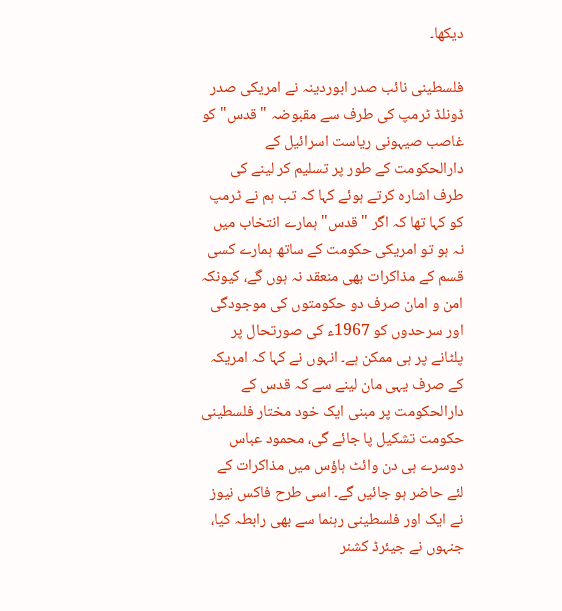دیکھا۔

فلسطینی نائب صدر ابوردینہ نے امریکی صدر ڈونلڈ ٹرمپ کی طرف سے مقبوضہ "قدس" کو غاصب صیہونی ریاست اسرائیل کے دارالحکومت کے طور پر تسلیم کر لینے کی طرف اشارہ کرتے ہوئے کہا کہ تب ہم نے ٹرمپ کو کہا تھا کہ اگر "قدس" ہمارے انتخاب میں نہ ہو تو امریکی حکومت کے ساتھ ہمارے کسی قسم کے مذاکرات بھی منعقد نہ ہوں گے، کیونکہ امن و امان صرف دو حکومتوں کی موجودگی اور سرحدوں کو 1967ء کی صورتحال پر پلٹانے پر ہی ممکن ہے۔ انہوں نے کہا کہ امریکہ کے صرف یہی مان لینے سے کہ قدس کے دارالحکومت پر مبنی ایک خود مختار فلسطینی حکومت تشکیل پا جائے گی، محمود عباس دوسرے ہی دن وائٹ ہاؤس میں مذاکرات کے لئے حاضر ہو جائیں گے۔ اسی طرح فاکس نیوز نے ایک اور فلسطینی رہنما سے بھی رابطہ کیا، جنہوں نے جیئرڈ کشنر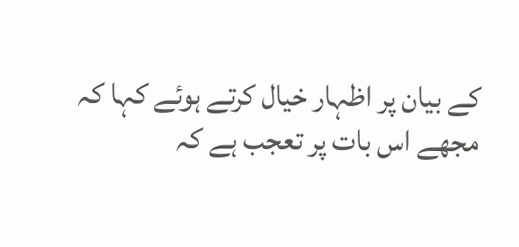کے بیان پر اظہار خیال کرتے ہوئے کہا کہ مجھے اس بات پر تعجب ہے کہ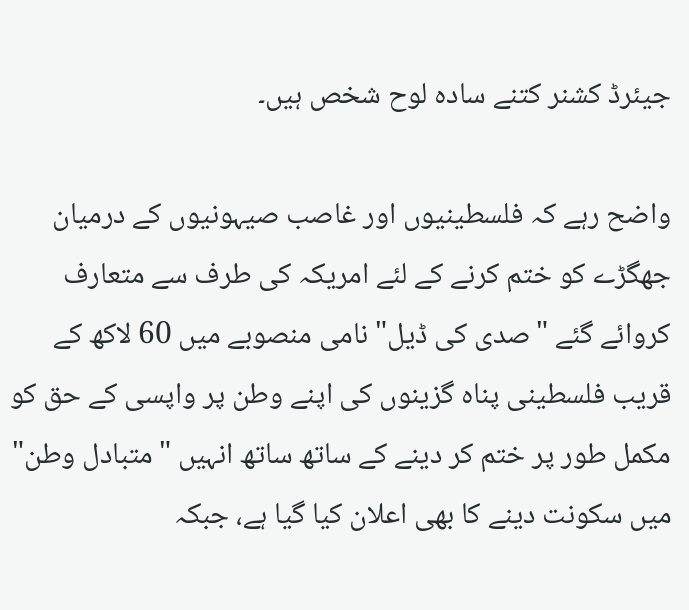جیئرڈ کشنر کتنے سادہ لوح شخص ہیں۔

واضح رہے کہ فلسطینیوں اور غاصب صیہونیوں کے درمیان جھگڑے کو ختم کرنے کے لئے امریکہ کی طرف سے متعارف کروائے گئے "صدی کی ڈیل" نامی منصوبے میں 60 لاکھ کے قریب فلسطینی پناہ گزینوں کی اپنے وطن پر واپسی کے حق کو مکمل طور پر ختم کر دینے کے ساتھ ساتھ انہیں "متبادل وطن" میں سکونت دینے کا بھی اعلان کیا گیا ہے، جبکہ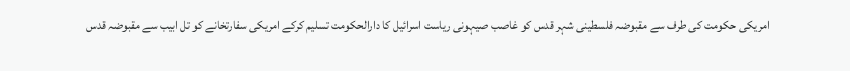امریکی حکومت کی طرف سے مقبوضہ فلسطینی شہر قدس کو غاصب صیہونی ریاست اسرائیل کا دارالحکومت تسلیم کرکے امریکی سفارتخانے کو تل ابیب سے مقبوضہ قدس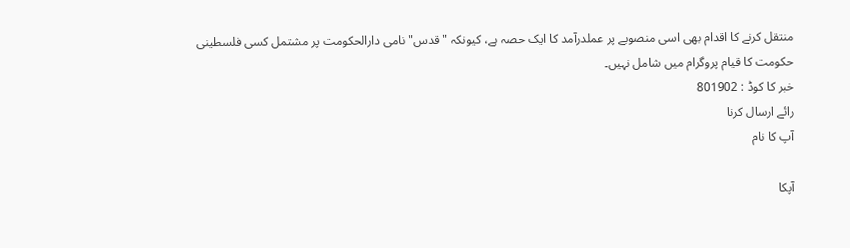منتقل کرنے کا اقدام بھی اسی منصوبے پر عملدرآمد کا ایک حصہ ہے، کیونکہ "قدس" نامی دارالحکومت پر مشتمل کسی فلسطینی حکومت کا قیام پروگرام میں شامل نہیں۔
خبر کا کوڈ : 801902
رائے ارسال کرنا
آپ کا نام

آپکا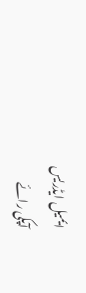ایمیل ایڈریس
آپکی رائے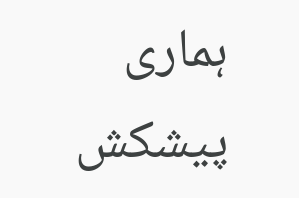ہماری پیشکش